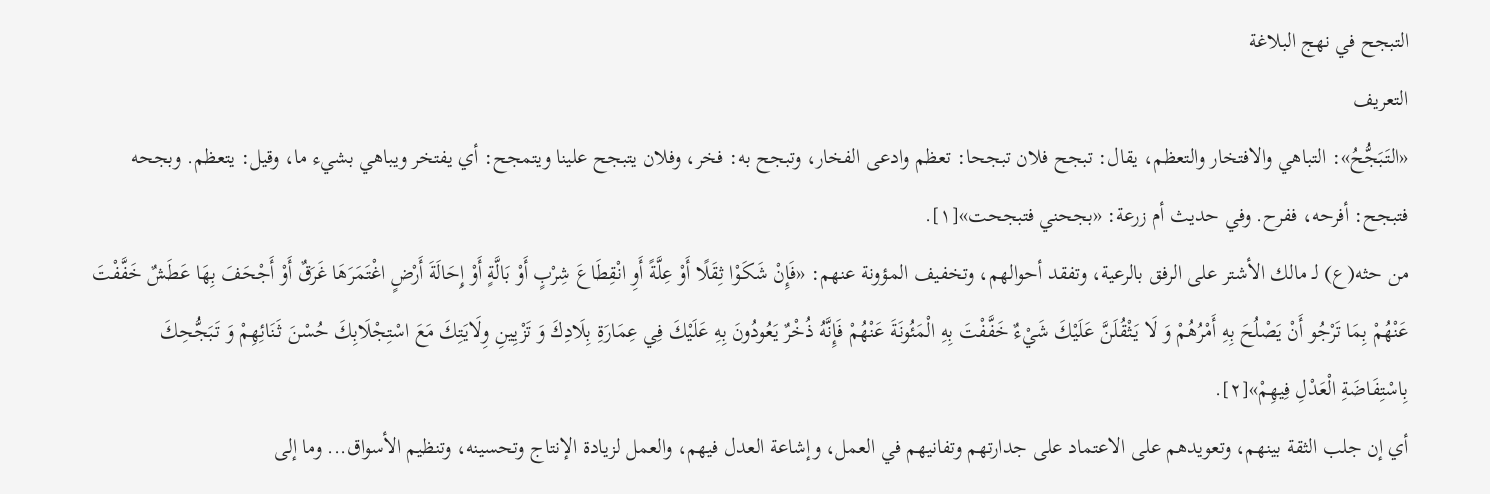التبجح في نهج البلاغة
التعريف
«التَبَجُّحُ»: التباهي والافتخار والتعظم، يقال: تبجح فلان تبجحا: تعظم وادعى الفخار، وتبجح به: فخر، وفلان يتبجح علينا ويتمجح: أي يفتخر ويباهي بشيء ما، وقيل: يتعظم. وبجحه فتبجح: أفرحه، ففرح. وفي حديث أم زرعة: «بجحني فتبجحت»[١].
من حثه(ع) لـ مالك الأشتر على الرفق بالرعية، وتفقد أحوالهم، وتخفيف المؤونة عنهم: «فَإِنْ شَكَوْا ثِقَلًا أَوْ عِلَّةً أَوِ انْقِطَاعَ شِرْبٍ أَوْ بَالَّةٍ أَوْ إِحَالَةَ أَرْضٍ اغْتَمَرَهَا غَرَقٌ أَوْ أَجْحَفَ بِهَا عَطَشٌ خَفَّفْتَ عَنْهُمْ بِمَا تَرْجُو أَنْ يَصْلُحَ بِهِ أَمْرُهُمْ وَ لَا يَثْقُلَنَّ عَلَيْكَ شَيْءٌ خَفَّفْتَ بِهِ الْمَئُونَةَ عَنْهُمْ فَإِنَّهُ ذُخْرٌ يَعُودُونَ بِهِ عَلَيْكَ فِي عِمَارَةِ بِلَادِكَ وَ تَزْيِينِ وِلَايَتِكَ مَعَ اسْتِجْلَابِكَ حُسْنَ ثَنَائِهِمْ وَ تَبَجُّحِكَ بِاسْتِفَاضَةِ الْعَدْلِ فِيهِمْ»[٢].
أي إن جلب الثقة بينهم، وتعويدهم على الاعتماد على جدارتهم وتفانيهم في العمل، وإشاعة العدل فيهم، والعمل لزيادة الإنتاج وتحسينه، وتنظيم الأسواق... وما إلى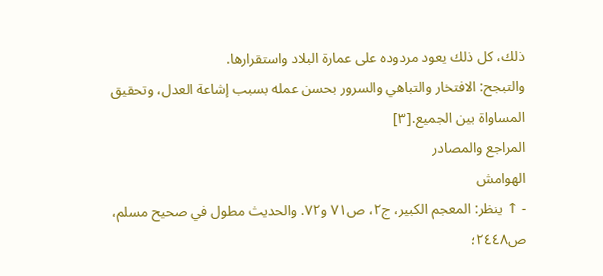ذلك، كل ذلك يعود مردوده على عمارة البلاد واستقرارها.
والتبجح: الافتخار والتباهي والسرور بحسن عمله بسبب إشاعة العدل، وتحقيق المساواة بين الجميع.[٣]
المراجع والمصادر
الهوامش
- ↑ ينظر: المعجم الكبير، ج٢، ص٧١ و٧٢. والحديث مطول في صحيح مسلم، ص٢٤٤٨؛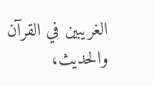الغريبين في القرآن والحديث،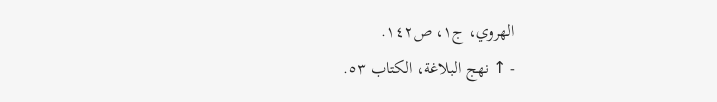الهروي، ج١، ص١٤٢.
- ↑ نهج البلاغة، الكتاب ٥٣.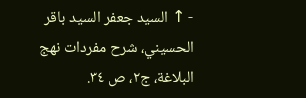- ↑ السيد جعفر السيد باقر الحسيني، شرح مفردات نهج البلاغة، ج۲، ص ٣٤.